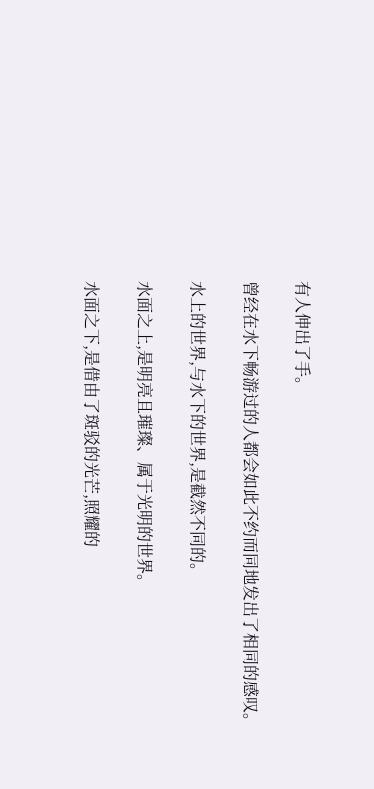有人伸出了手。

曾经在水下畅游过的人都会如此不约而同地发出了相同的感叹。

水上的世界,与水下的世界,是截然不同的。

水面之上,是明亮且璀璨、属于光明的世界。

水面之下,是借由了斑驳的光芒,照耀的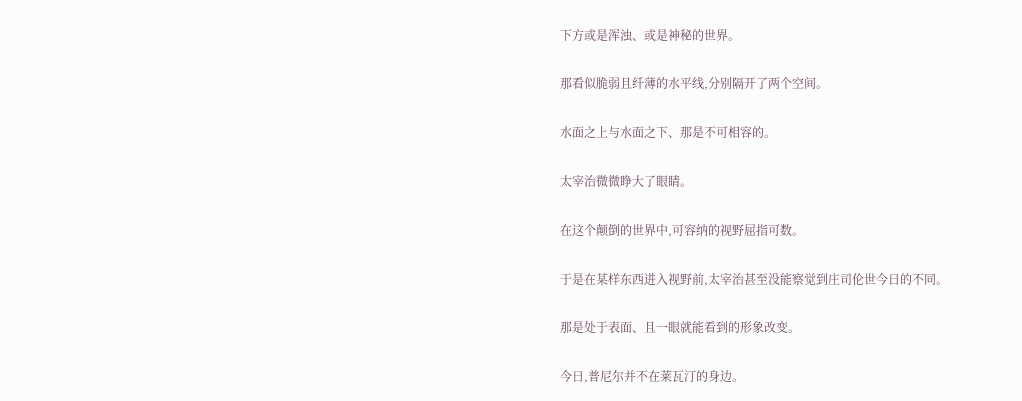下方或是浑浊、或是神秘的世界。

那看似脆弱且纤薄的水平线,分别隔开了两个空间。

水面之上与水面之下、那是不可相容的。

太宰治微微睁大了眼睛。

在这个颠倒的世界中,可容纳的视野屈指可数。

于是在某样东西进入视野前,太宰治甚至没能察觉到庄司伦世今日的不同。

那是处于表面、且一眼就能看到的形象改变。

今日,普尼尔并不在莱瓦汀的身边。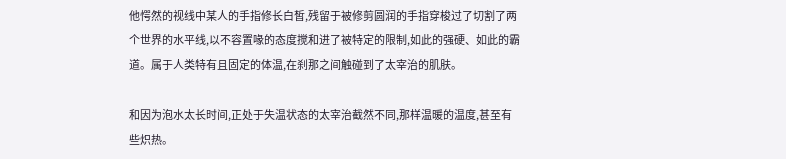他愕然的视线中某人的手指修长白皙,残留于被修剪圆润的手指穿梭过了切割了两个世界的水平线,以不容置喙的态度搅和进了被特定的限制,如此的强硬、如此的霸道。属于人类特有且固定的体温,在刹那之间触碰到了太宰治的肌肤。

和因为泡水太长时间,正处于失温状态的太宰治截然不同,那样温暖的温度,甚至有些炽热。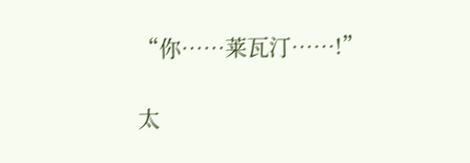“你……莱瓦汀……!”

太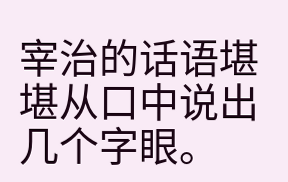宰治的话语堪堪从口中说出几个字眼。